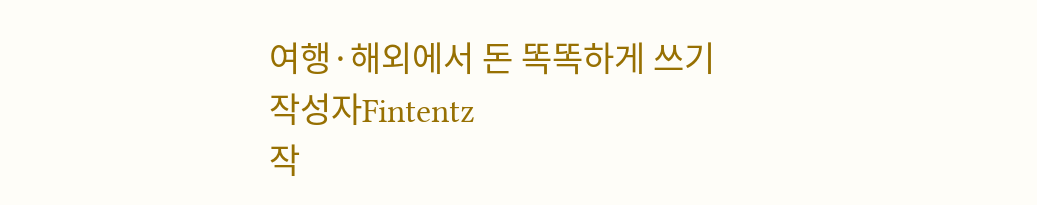여행·해외에서 돈 똑똑하게 쓰기
작성자Fintentz
작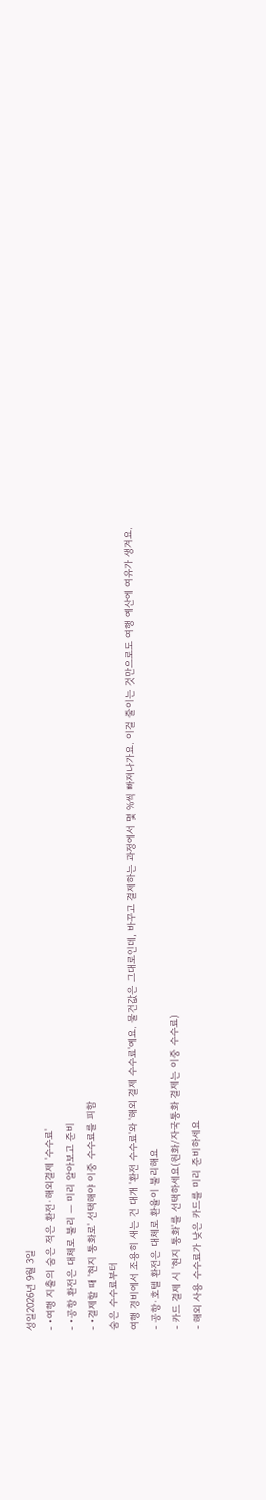성일2026년 9월 3일
- •여행 지출의 숨은 적은 환전·해외결제 '수수료'
- •공항 환전은 대체로 불리 — 미리 알아보고 준비
- •결제할 때 '현지 통화로' 선택해야 이중 수수료를 피함
숨은 수수료부터
여행 경비에서 조용히 새는 건 대개 '환전 수수료'와 '해외 결제 수수료'예요. 물건값은 그대로인데, 바꾸고 결제하는 과정에서 몇 %씩 빠져나가요. 이걸 줄이는 것만으로도 여행 예산에 여유가 생겨요.
- 공항·호텔 환전은 대체로 환율이 불리해요
- 카드 결제 시 '현지 통화'를 선택하세요(원화/자국통화 결제는 이중 수수료)
- 해외 사용 수수료가 낮은 카드를 미리 준비하세요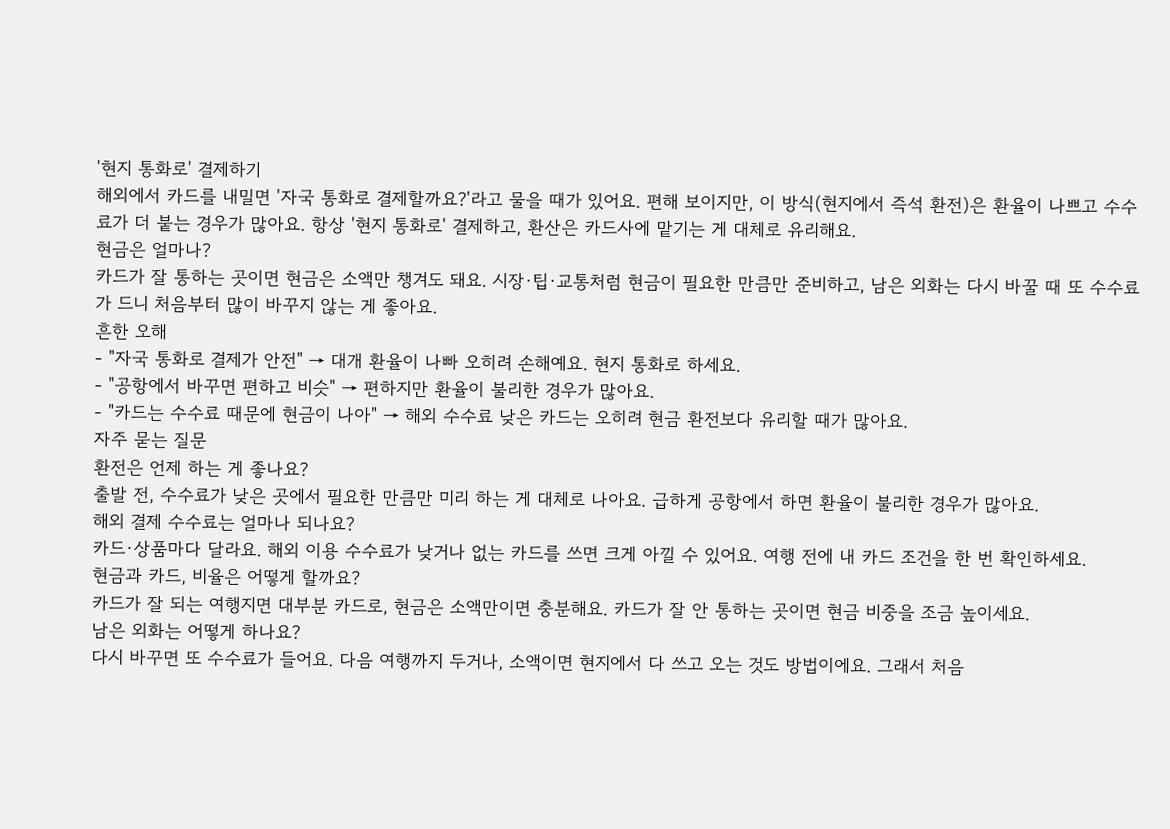'현지 통화로' 결제하기
해외에서 카드를 내밀면 '자국 통화로 결제할까요?'라고 물을 때가 있어요. 편해 보이지만, 이 방식(현지에서 즉석 환전)은 환율이 나쁘고 수수료가 더 붙는 경우가 많아요. 항상 '현지 통화로' 결제하고, 환산은 카드사에 맡기는 게 대체로 유리해요.
현금은 얼마나?
카드가 잘 통하는 곳이면 현금은 소액만 챙겨도 돼요. 시장·팁·교통처럼 현금이 필요한 만큼만 준비하고, 남은 외화는 다시 바꿀 때 또 수수료가 드니 처음부터 많이 바꾸지 않는 게 좋아요.
흔한 오해
- "자국 통화로 결제가 안전" → 대개 환율이 나빠 오히려 손해예요. 현지 통화로 하세요.
- "공항에서 바꾸면 편하고 비슷" → 편하지만 환율이 불리한 경우가 많아요.
- "카드는 수수료 때문에 현금이 나아" → 해외 수수료 낮은 카드는 오히려 현금 환전보다 유리할 때가 많아요.
자주 묻는 질문
환전은 언제 하는 게 좋나요?
출발 전, 수수료가 낮은 곳에서 필요한 만큼만 미리 하는 게 대체로 나아요. 급하게 공항에서 하면 환율이 불리한 경우가 많아요.
해외 결제 수수료는 얼마나 되나요?
카드·상품마다 달라요. 해외 이용 수수료가 낮거나 없는 카드를 쓰면 크게 아낄 수 있어요. 여행 전에 내 카드 조건을 한 번 확인하세요.
현금과 카드, 비율은 어떻게 할까요?
카드가 잘 되는 여행지면 대부분 카드로, 현금은 소액만이면 충분해요. 카드가 잘 안 통하는 곳이면 현금 비중을 조금 높이세요.
남은 외화는 어떻게 하나요?
다시 바꾸면 또 수수료가 들어요. 다음 여행까지 두거나, 소액이면 현지에서 다 쓰고 오는 것도 방법이에요. 그래서 처음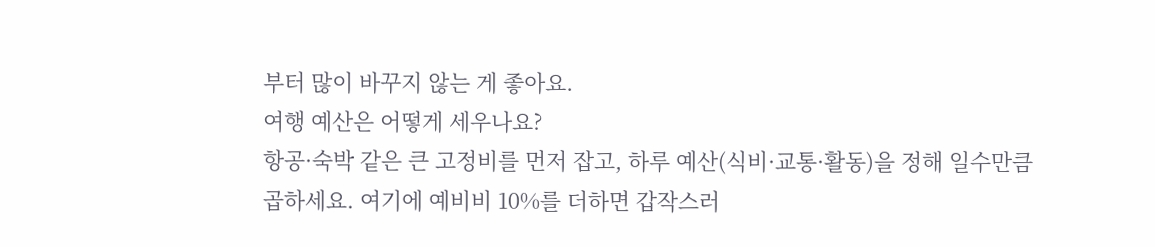부터 많이 바꾸지 않는 게 좋아요.
여행 예산은 어떻게 세우나요?
항공·숙박 같은 큰 고정비를 먼저 잡고, 하루 예산(식비·교통·활동)을 정해 일수만큼 곱하세요. 여기에 예비비 10%를 더하면 갑작스러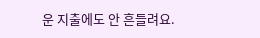운 지출에도 안 흔들려요.